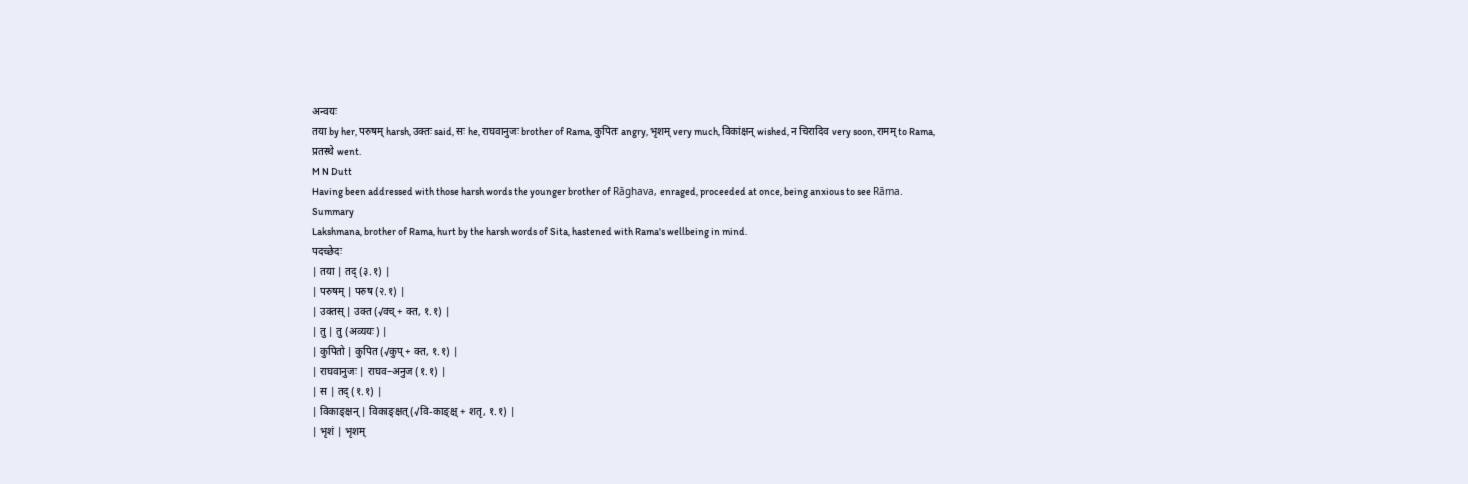अन्वयः
तया by her, परुषम् harsh, उक्तः said, सः he, राघवानुजः brother of Rama, कुपितः angry, भृशम् very much, विकांक्षन् wished, न चिरादिव very soon, रामम् to Rama, प्रतस्थे went.
M N Dutt
Having been addressed with those harsh words the younger brother of Rāghava, enraged, proceeded at once, being anxious to see Rāma.
Summary
Lakshmana, brother of Rama, hurt by the harsh words of Sita, hastened with Rama's wellbeing in mind.
पदच्छेदः
| तया | तद् (३.१) |
| परुषम् | परुष (२.१) |
| उक्तस् | उक्त (√वच् + क्त, १.१) |
| तु | तु (अव्ययः) |
| कुपितो | कुपित (√कुप् + क्त, १.१) |
| राघवानुजः | राघव–अनुज (१.१) |
| स | तद् (१.१) |
| विकाङ्क्षन् | विकाङ्क्षत् (√वि-काङ्क्ष् + शतृ, १.१) |
| भृशं | भृशम्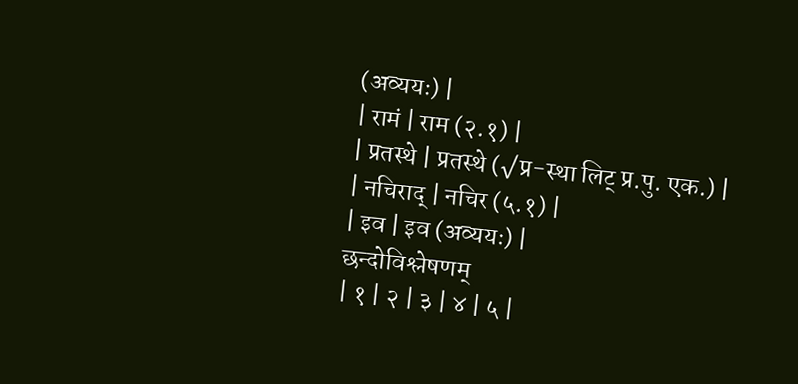(अव्ययः) |
| रामं | राम (२.१) |
| प्रतस्थे | प्रतस्थे (√प्र-स्था लिट् प्र.पु. एक.) |
| नचिराद् | नचिर (५.१) |
| इव | इव (अव्ययः) |
छन्दोविश्लेषणम्
| १ | २ | ३ | ४ | ५ |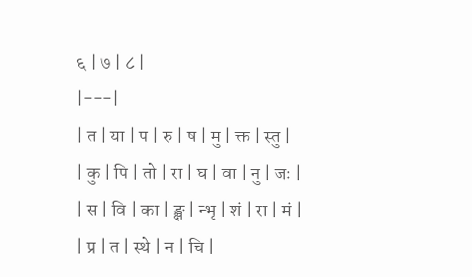६ | ७ | ८ |
|---|
| त | या | प | रु | ष | मु | क्त | स्तु |
| कु | पि | तो | रा | घ | वा | नु | जः |
| स | वि | का | ङ्क्ष | न्भृ | शं | रा | मं |
| प्र | त | स्थे | न | चि |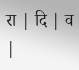रा | दि | व |